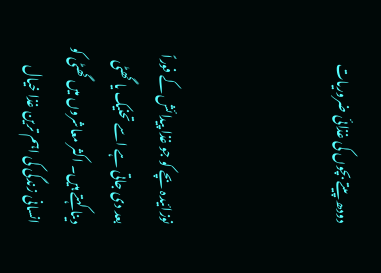دودھ پیتے بچوں کی غذائی ضروریات



نوزائیدہ بچے کو جو غذا پیدائش کے فوراً بعد دی جاتی ہے اسے تحنیک یا گھٹی دینا کہتے ہیں۔ اکثر معاشروں میں گھٹی کو انسانی زندگی کی اہم ترین غذا خیال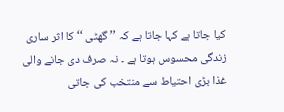کیا جاتا ہے کہا جاتا ہے کہ ’’ گھٹی ‘‘ کا اثر ساری زندگی محسوس ہوتا ہے ۔ نہ صرف دی جانے والی غذا بڑی احتیاط سے منتخب کی جاتی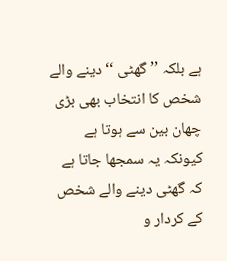ہے بلکہ ’’ گھٹی ‘‘ دینے والے شخص کا انتخاب بھی بڑی چھان بین سے ہوتا ہے کیونکہ یہ سمجھا جاتا ہے کہ گھٹی دینے والے شخص کے کردار و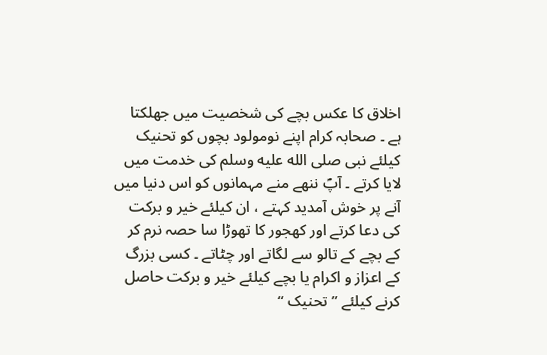اخلاق کا عکس بچے کی شخصیت میں جھلکتا ہے ۔ صحابہ کرام اپنے نومولود بچوں کو تحنیک کیلئے نبی صلى الله عليه وسلم کی خدمت میں لایا کرتے ۔ آپؐ ننھے منے مہمانوں کو اس دنیا میں آنے پر خوش آمدید کہتے ، ان کیلئے خیر و برکت کی دعا کرتے اور کھجور کا تھوڑا سا حصہ نرم کر کے بچے کے تالو سے لگاتے اور چٹاتے ۔ کسی بزرگ کے اعزاز و اکرام یا بچے کیلئے خیر و برکت حاصل کرنے کیلئے ’’ تحنیک ‘‘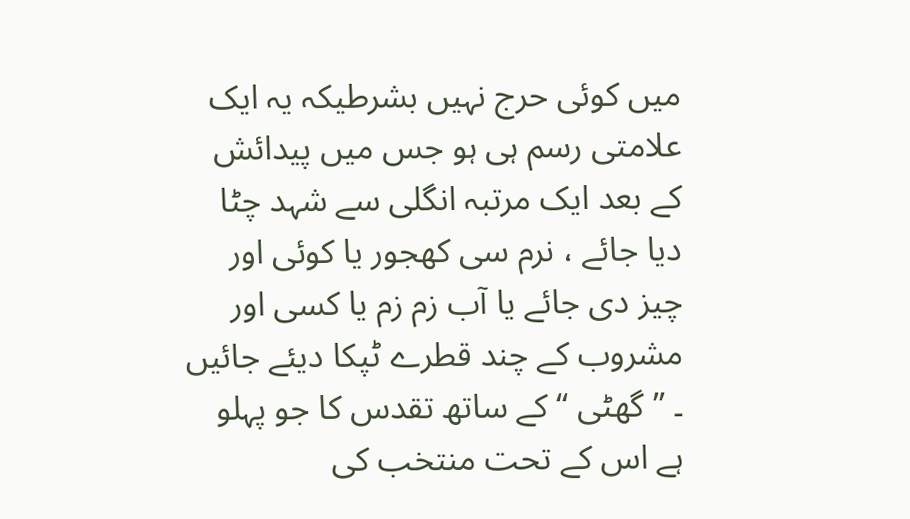میں کوئی حرج نہیں بشرطیکہ یہ ایک علامتی رسم ہی ہو جس میں پیدائش کے بعد ایک مرتبہ انگلی سے شہد چٹا دیا جائے ، نرم سی کھجور یا کوئی اور چیز دی جائے یا آب زم زم یا کسی اور مشروب کے چند قطرے ٹپکا دیئے جائیں ۔ ’’ گھٹی ‘‘ کے ساتھ تقدس کا جو پہلو ہے اس کے تحت منتخب کی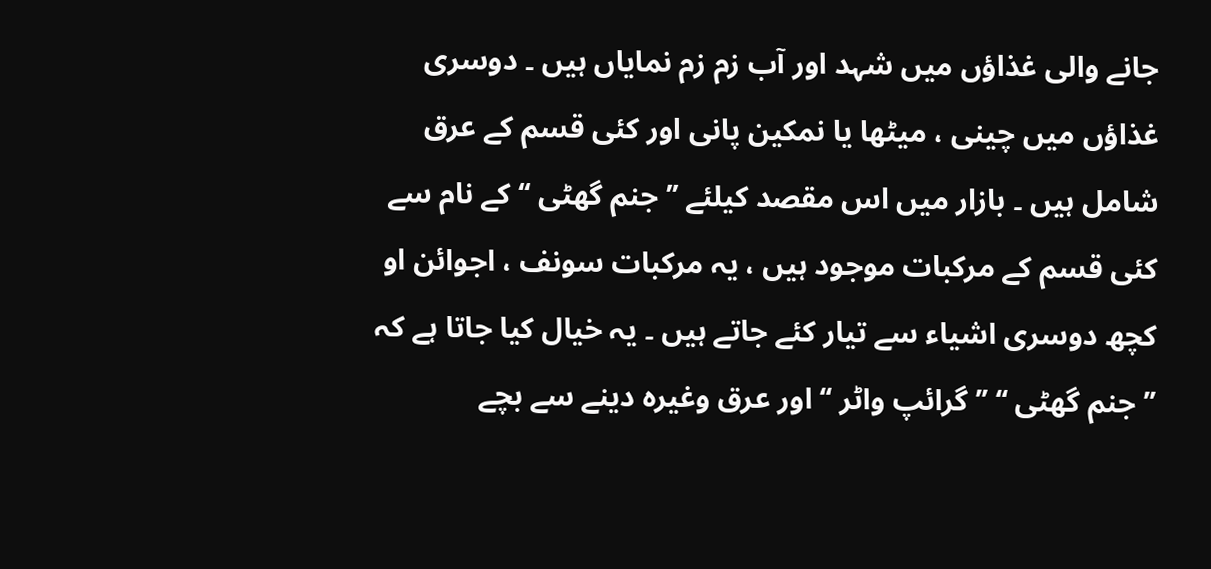جانے والی غذاؤں میں شہد اور آب زم زم نمایاں ہیں ۔ دوسری غذاؤں میں چینی ، میٹھا یا نمکین پانی اور کئی قسم کے عرق شامل ہیں ۔ بازار میں اس مقصد کیلئے ’’ جنم گھٹی ‘‘ کے نام سے کئی قسم کے مرکبات موجود ہیں ، یہ مرکبات سونف ، اجوائن او کچھ دوسری اشیاء سے تیار کئے جاتے ہیں ۔ یہ خیال کیا جاتا ہے کہ ’’ جنم گھٹی ‘‘ ’’ گرائپ واٹر ‘‘ اور عرق وغیرہ دینے سے بچے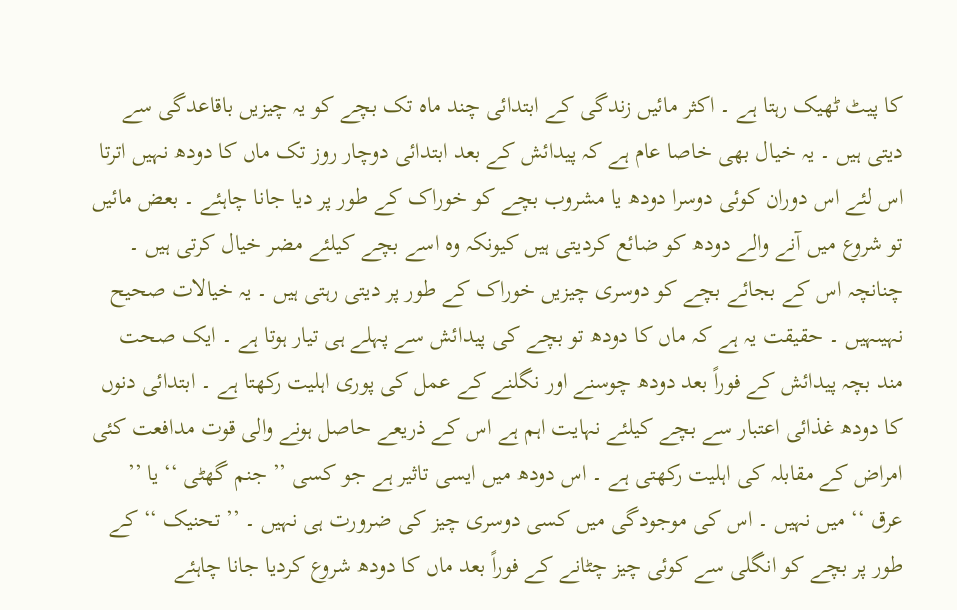کا پیٹ ٹھیک رہتا ہے ۔ اکثر مائیں زندگی کے ابتدائی چند ماہ تک بچے کو یہ چیزیں باقاعدگی سے دیتی ہیں ۔ یہ خیال بھی خاصا عام ہے کہ پیدائش کے بعد ابتدائی دوچار روز تک ماں کا دودھ نہیں اترتا اس لئے اس دوران کوئی دوسرا دودھ یا مشروب بچے کو خوراک کے طور پر دیا جانا چاہئے ۔ بعض مائیں تو شروع میں آنے والے دودھ کو ضائع کردیتی ہیں کیونکہ وہ اسے بچے کیلئے مضر خیال کرتی ہیں ۔ چنانچہ اس کے بجائے بچے کو دوسری چیزیں خوراک کے طور پر دیتی رہتی ہیں ۔ یہ خیالات صحیح نہیںہیں ۔ حقیقت یہ ہے کہ ماں کا دودھ تو بچے کی پیدائش سے پہلے ہی تیار ہوتا ہے ۔ ایک صحت مند بچہ پیدائش کے فوراً بعد دودھ چوسنے اور نگلنے کے عمل کی پوری اہلیت رکھتا ہے ۔ ابتدائی دنوں کا دودھ غذائی اعتبار سے بچے کیلئے نہایت اہم ہے اس کے ذریعے حاصل ہونے والی قوت مدافعت کئی امراض کے مقابلہ کی اہلیت رکھتی ہے ۔ اس دودھ میں ایسی تاثیر ہے جو کسی ’’ جنم گھٹی ‘‘ یا ’’ عرق ‘‘ میں نہیں ۔ اس کی موجودگی میں کسی دوسری چیز کی ضرورت ہی نہیں ۔ ’’ تحنیک ‘‘ کے طور پر بچے کو انگلی سے کوئی چیز چٹانے کے فوراً بعد ماں کا دودھ شروع کردیا جانا چاہئے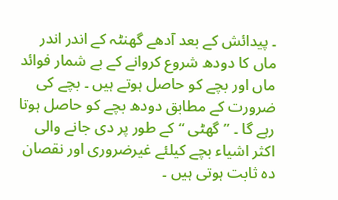۔ پیدائش کے بعد آدھے گھنٹہ کے اندر اندر ماں کا دودھ شروع کروانے کے بے شمار فوائد ماں اور بچے کو حاصل ہوتے ہیں ۔ بچے کی ضرورت کے مطابق دودھ بچے کو حاصل ہوتا رہے گا ۔ ’’ گھٹی ‘‘ کے طور پر دی جانے والی اکثر اشیاء بچے کیلئے غیرضروری اور نقصان دہ ثابت ہوتی ہیں ۔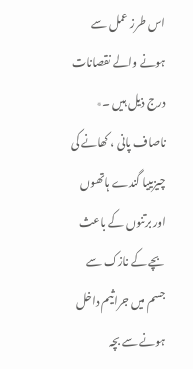اس طرز عمل سے ہونے والے نقصانات درج ذیل ہیں ۔٭ ناصاف پانی ، کھانے کی چیزیںیا گندے ہاتھوں اور برتنوں کے باعث بچے کے نازک سے جسم میں جراثیم داخل ہونے سے بچہ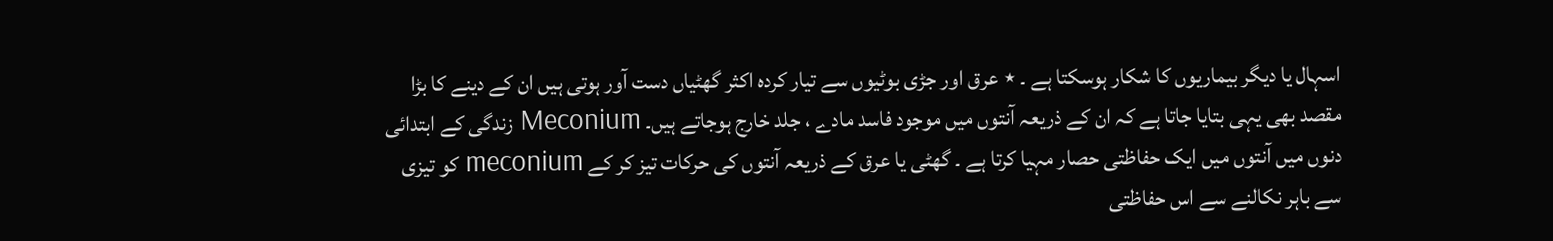اسہال یا دیگر بیماریوں کا شکار ہوسکتا ہے ۔ ٭ عرق اور جڑی بوٹیوں سے تیار کردہ اکثر گھٹیاں دست آور ہوتی ہیں ان کے دینے کا بڑا مقصد بھی یہی بتایا جاتا ہے کہ ان کے ذریعہ آنتوں میں موجود فاسد مادے ، جلد خارج ہوجاتے ہیں۔ Meconium زندگی کے ابتدائی دنوں میں آنتوں میں ایک حفاظتی حصار مہیا کرتا ہے ۔ گھٹی یا عرق کے ذریعہ آنتوں کی حرکات تیز کر کے meconium کو تیزی سے باہر نکالنے سے اس حفاظتی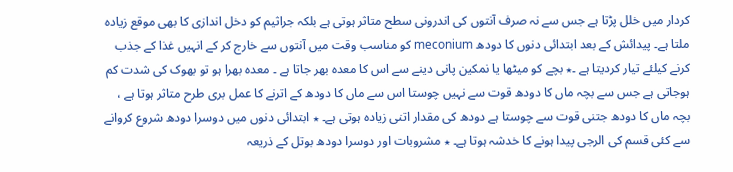کردار میں خلل پڑتا ہے جس سے نہ صرف آنتوں کی اندرونی سطح متاثر ہوتی ہے بلکہ جراثیم کو دخل اندازی کا بھی موقع زیادہ ملتا ہے۔ پیدائش کے بعد ابتدائی دنوں کا دودھ meconium کو مناسب وقت میں آنتوں سے خارج کر کے انہیں غذا کے جذب کرنے کیلئے تیار کردیتا ہے ۔٭ بچے کو میٹھا یا نمکین پانی دینے سے اس کا معدہ بھر جاتا ہے ۔ معدہ بھرا ہو تو بھوک کی شدت کم ہوجاتی ہے جس سے بچہ ماں کا دودھ قوت سے نہیں چوستا اس سے ماں کا دودھ کے اترنے کا عمل بری طرح متاثر ہوتا ہے ، بچہ ماں کا دودھ جتنی قوت سے چوستا ہے دودھ کی مقدار اتنی زیادہ ہوتی ہے۔ ٭ ابتدائی دنوں میں دوسرا دودھ شروع کروانے سے کئی قسم کی الرجی پیدا ہونے کا خدشہ ہوتا ہے۔ ٭ مشروبات اور دوسرا دودھ بوتل کے ذریعہ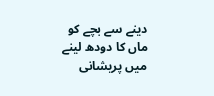دینے سے بچے کو ماں کا دودھ لینے میں پریشانی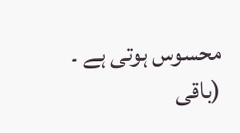محسوس ہوتی ہے ۔
(باقی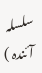سلسلہ آئندہ )